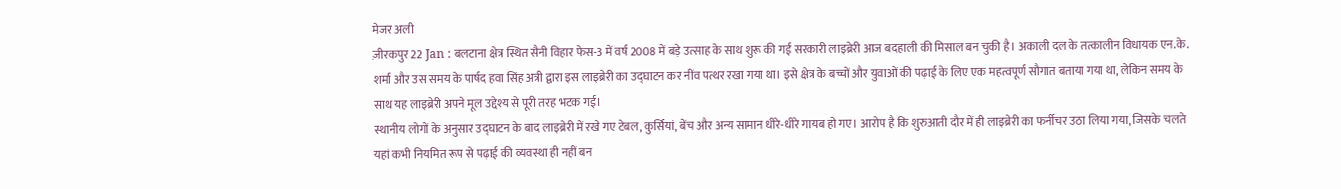मेजर अली
ज़ीरकपुर 22 Jan : बलटाना क्षेत्र स्थित सैनी विहार फेस-3 में वर्ष 2008 में बड़े उत्साह के साथ शुरू की गई सरकारी लाइब्रेरी आज बदहाली की मिसाल बन चुकी है। अकाली दल के तत्कालीन विधायक एन.के. शर्मा और उस समय के पार्षद हवा सिंह अत्री द्वारा इस लाइब्रेरी का उद्घाटन कर नींव पत्थर रखा गया था। इसे क्षेत्र के बच्चों और युवाओं की पढ़ाई के लिए एक महत्वपूर्ण सौगात बताया गया था, लेकिन समय के साथ यह लाइब्रेरी अपने मूल उद्देश्य से पूरी तरह भटक गई।
स्थानीय लोगों के अनुसार उद्घाटन के बाद लाइब्रेरी में रखे गए टेबल, कुर्सियां, बेंच और अन्य सामान धीरे-धीरे गायब हो गए। आरोप है कि शुरुआती दौर में ही लाइब्रेरी का फर्नीचर उठा लिया गया, जिसके चलते यहां कभी नियमित रूप से पढ़ाई की व्यवस्था ही नहीं बन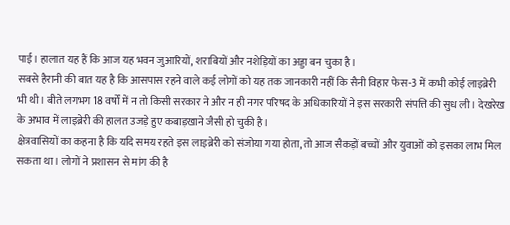पाई। हालात यह हैं कि आज यह भवन जुआरियों, शराबियों और नशेड़ियों का अड्डा बन चुका है।
सबसे हैरानी की बात यह है कि आसपास रहने वाले कई लोगों को यह तक जानकारी नहीं कि सैनी विहार फेस-3 में कभी कोई लाइब्रेरी भी थी। बीते लगभग 18 वर्षों में न तो किसी सरकार ने और न ही नगर परिषद के अधिकारियों ने इस सरकारी संपत्ति की सुध ली। देखरेख के अभाव में लाइब्रेरी की हालत उजड़े हुए कबाड़खाने जैसी हो चुकी है।
क्षेत्रवासियों का कहना है कि यदि समय रहते इस लाइब्रेरी को संजोया गया होता, तो आज सैकड़ों बच्चों और युवाओं को इसका लाभ मिल सकता था। लोगों ने प्रशासन से मांग की है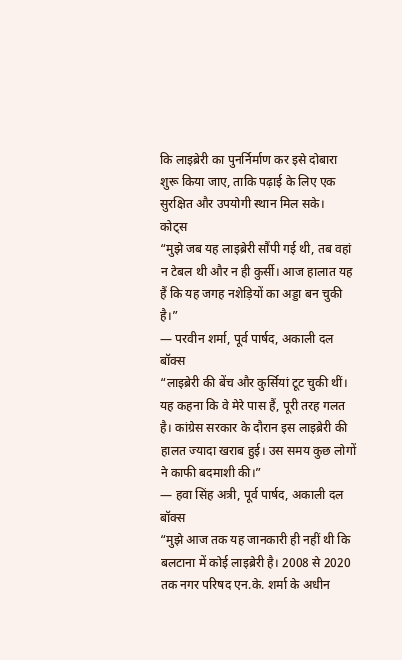कि लाइब्रेरी का पुनर्निर्माण कर इसे दोबारा शुरू किया जाए, ताकि पढ़ाई के लिए एक सुरक्षित और उपयोगी स्थान मिल सके।
कोट्स
“मुझे जब यह लाइब्रेरी सौंपी गई थी, तब वहां न टेबल थी और न ही कुर्सी। आज हालात यह हैं कि यह जगह नशेड़ियों का अड्डा बन चुकी है।”
— परवीन शर्मा, पूर्व पार्षद, अकाली दल
बॉक्स
“लाइब्रेरी की बेंच और कुर्सियां टूट चुकी थीं। यह कहना कि वे मेरे पास हैं, पूरी तरह गलत है। कांग्रेस सरकार के दौरान इस लाइब्रेरी की हालत ज्यादा खराब हुई। उस समय कुछ लोगों ने काफी बदमाशी की।”
— हवा सिंह अत्री, पूर्व पार्षद, अकाली दल
बॉक्स
“मुझे आज तक यह जानकारी ही नहीं थी कि बलटाना में कोई लाइब्रेरी है। 2008 से 2020 तक नगर परिषद एन.के. शर्मा के अधीन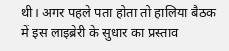थी। अगर पहले पता होता तो हालिया बैठक में इस लाइब्रेरी के सुधार का प्रस्ताव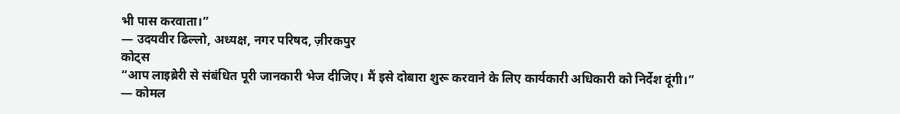भी पास करवाता।”
— उदयवीर ढिल्लो, अध्यक्ष, नगर परिषद, ज़ीरकपुर
कोट्स
“आप लाइब्रेरी से संबंधित पूरी जानकारी भेज दीजिए। मैं इसे दोबारा शुरू करवाने के लिए कार्यकारी अधिकारी को निर्देश दूंगी।”
— कोमल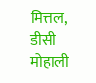मित्तल, डीसी मोहाली